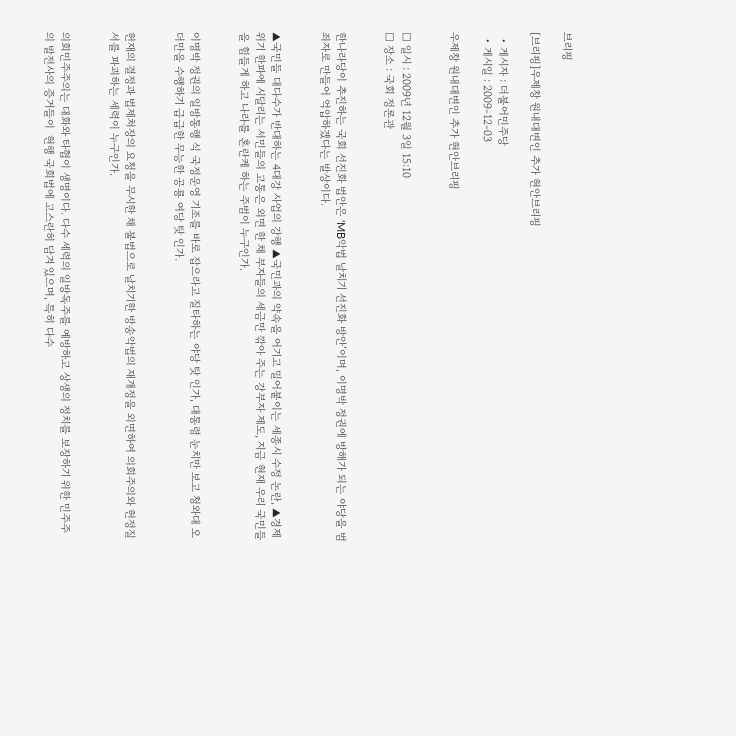브리핑

[브리핑]우제창 원내대변인 추가 현안브리핑

  • 게시자 : 더불어민주당
  • 게시일 : 2009-12-03

우제창 원내대변인 추가 현안브리핑


□ 일시 : 2009년 12월 3일 15:10
□ 장소 : 국회 정론관


한나라당이 추진하는 국회 선진화 법안은 ‘MB악법 날치기 선진화 방안’이며, 이명박 정권에 방해가 되는 야당을 범죄자로 만들어 억압하겠다는 발상이다.


▲국민들 대다수가 반대하는 4대강 사업의 강행 ▲국민과의 약속을 어기고 밀어붙이는 세종시 수정 논란, ▲경제위기 한파에 시달리는 서민들의 고통은 외면 한 채 부자들의 세금만 깎아 주는 강부자 제도, 지금 현재 우리 국민들을 힘들게 하고 나라를 혼란케 하는 주범이 누구인가.


이명박 정권의 일방통행 식 국정운영 기조를 바로 잡으라고 질타하는 야당 탓 인가, 대통령 눈치만 보고 청와대 오더만을 수행하기 급급한 무능한 공룡 여당 탓 인가.


헌재의 결정과 법제처장의 요청을 무시한 채 불법으로 날치기한 방송악법의 재개정을 외면하여 의회주의와 헌정질서를 파괴하는 세력이 누구인가.


의회민주주의는 대화와 타협이 생명이다. 다수 세력의 일방독주를 예방하고 상생의 정치를 보장하기 위한 민주주의 발전사의 증거들이  현행 국회법에 고스란히 담겨 있으며, 특히 다수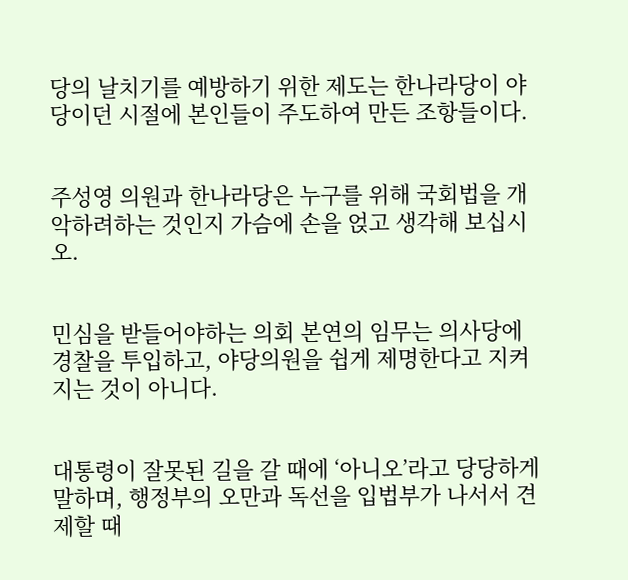당의 날치기를 예방하기 위한 제도는 한나라당이 야당이던 시절에 본인들이 주도하여 만든 조항들이다.


주성영 의원과 한나라당은 누구를 위해 국회법을 개악하려하는 것인지 가슴에 손을 얹고 생각해 보십시오.


민심을 받들어야하는 의회 본연의 임무는 의사당에 경찰을 투입하고, 야당의원을 쉽게 제명한다고 지켜지는 것이 아니다.


대통령이 잘못된 길을 갈 때에 ‘아니오’라고 당당하게 말하며, 행정부의 오만과 독선을 입법부가 나서서 견제할 때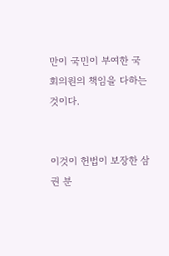만이 국민이 부여한 국회의원의 책임을 다하는 것이다.


이것이 헌법이 보장한 삼권 분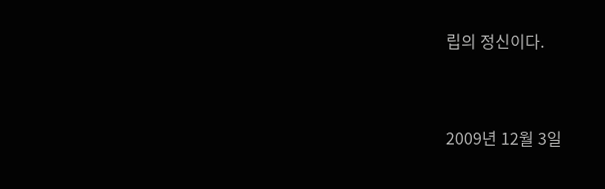립의 정신이다.


2009년 12월 3일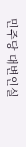민주당 대변인실